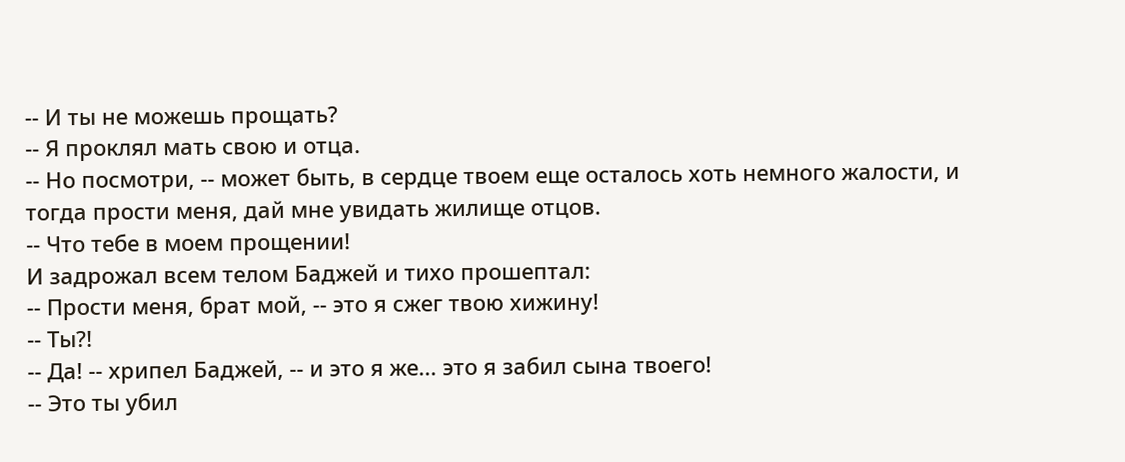-- И ты не можешь прощать?
-- Я проклял мать свою и отца.
-- Но посмотри, -- может быть, в сердце твоем еще осталось хоть немного жалости, и тогда прости меня, дай мне увидать жилище отцов.
-- Что тебе в моем прощении!
И задрожал всем телом Баджей и тихо прошептал:
-- Прости меня, брат мой, -- это я сжег твою хижину!
-- Ты?!
-- Да! -- хрипел Баджей, -- и это я же... это я забил сына твоего!
-- Это ты убил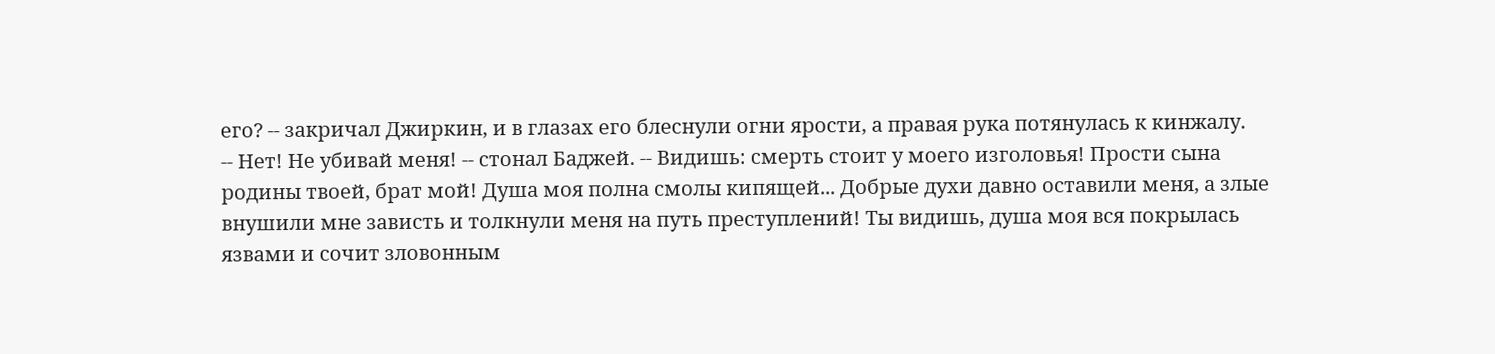его? -- закричал Джиркин, и в глазах его блеснули огни ярости, а правая рука потянулась к кинжалу.
-- Нет! Не убивай меня! -- стонал Баджей. -- Видишь: смерть стоит у моего изголовья! Прости сына родины твоей, брат мой! Душа моя полна смолы кипящей... Добрые духи давно оставили меня, а злые внушили мне зависть и толкнули меня на путь преступлений! Ты видишь, душа моя вся покрылась язвами и сочит зловонным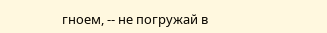гноем, -- не погружай в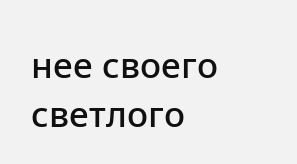нее своего светлого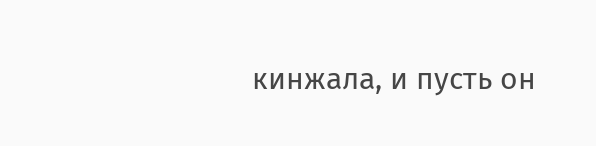кинжала, и пусть он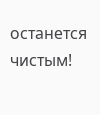останется чистым!